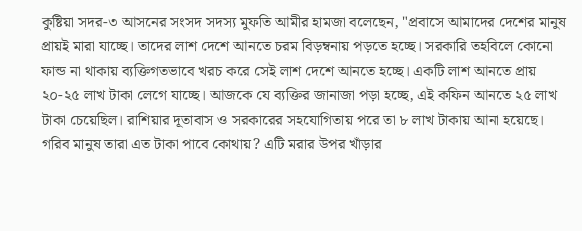কুষ্টিয়া সদর-৩ আসনের সংসদ সদস্য মুফতি আমীর হামজা বলেছেন, "প্রবাসে আমাদের দেশের মানুষ প্রায়ই মারা যাচ্ছে। তাদের লাশ দেশে আনতে চরম বিড়ম্বনায় পড়তে হচ্ছে। সরকারি তহবিলে কোনো ফান্ড না থাকায় ব্যক্তিগতভাবে খরচ করে সেই লাশ দেশে আনতে হচ্ছে। একটি লাশ আনতে প্রায় ২০-২৫ লাখ টাকা লেগে যাচ্ছে। আজকে যে ব্যক্তির জানাজা পড়া হচ্ছে, এই কফিন আনতে ২৫ লাখ টাকা চেয়েছিল। রাশিয়ার দূতাবাস ও সরকারের সহযোগিতায় পরে তা ৮ লাখ টাকায় আনা হয়েছে। গরিব মানুষ তারা এত টাকা পাবে কোথায়? এটি মরার উপর খাঁড়ার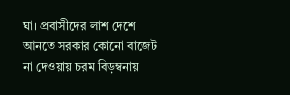ঘা। প্রবাসীদের লাশ দেশে আনতে সরকার কোনো বাজেট না দেওয়ায় চরম বিড়ম্বনায়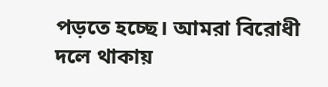পড়তে হচ্ছে। আমরা বিরোধী দলে থাকায়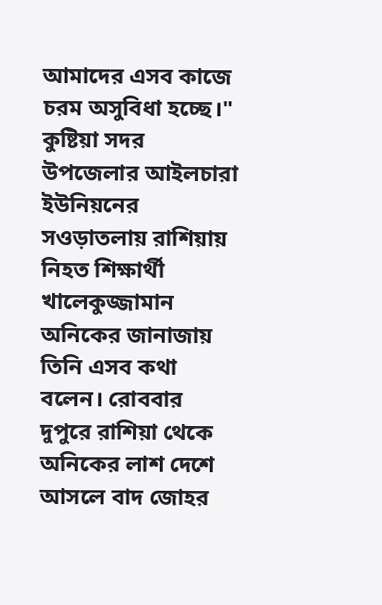আমাদের এসব কাজে চরম অসুবিধা হচ্ছে।"
কুষ্টিয়া সদর উপজেলার আইলচারা ইউনিয়নের সওড়াতলায় রাশিয়ায় নিহত শিক্ষার্থী খালেকুজ্জামান অনিকের জানাজায় তিনি এসব কথা বলেন। রোববার দুপুরে রাশিয়া থেকে অনিকের লাশ দেশে আসলে বাদ জোহর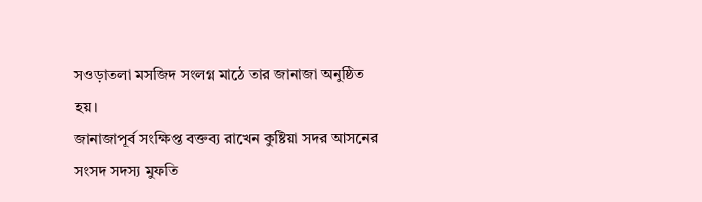সওড়াতলা মসজিদ সংলগ্ন মাঠে তার জানাজা অনুষ্ঠিত হয়।
জানাজাপূর্ব সংক্ষিপ্ত বক্তব্য রাখেন কুষ্টিয়া সদর আসনের সংসদ সদস্য মুফতি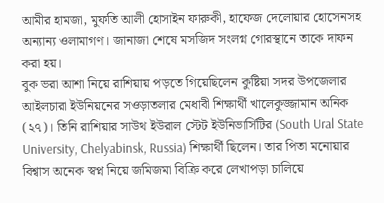আমীর হামজা, মুফতি আলী হোসাইন ফারুকী, হাফেজ দেলোয়ার হোসেনসহ অন্যান্য ওলামাগণ। জানাজা শেষে মসজিদ সংলগ্ন গোরস্থানে তাকে দাফন করা হয়।
বুক ভরা আশা নিয়ে রাশিয়ায় পড়তে গিয়েছিলেন কুষ্টিয়া সদর উপজেলার আইলচারা ইউনিয়নের সওড়াতলার মেধাবী শিক্ষার্থী খালেকুজ্জামান অনিক (২৭)। তিনি রাশিয়ার সাউথ ইউরাল স্টেট ইউনিভার্সিটির (South Ural State University, Chelyabinsk, Russia) শিক্ষার্থী ছিলেন। তার পিতা মনোয়ার বিশ্বাস অনেক স্বপ্ন নিয়ে জমিজমা বিক্রি করে লেখাপড়া চালিয়ে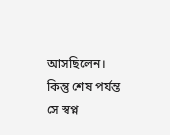আসছিলেন। কিন্তু শেষ পর্যন্ত সে স্বপ্ন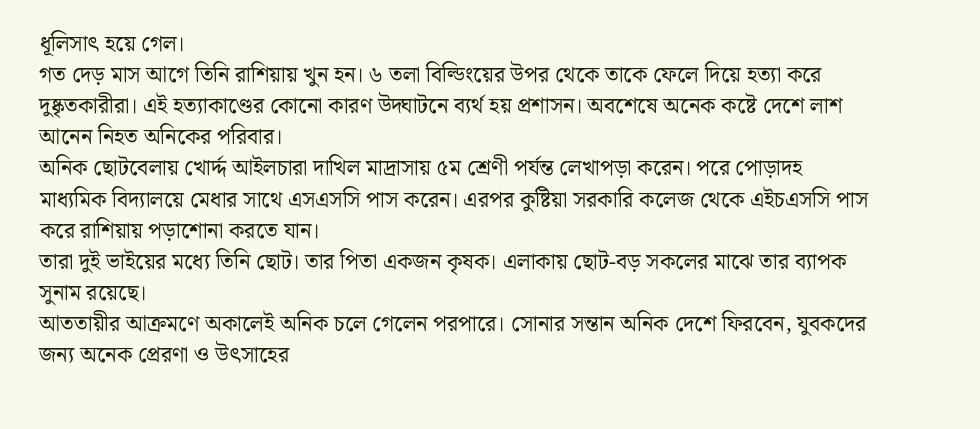ধূলিসাৎ হয়ে গেল।
গত দেড় মাস আগে তিনি রাশিয়ায় খুন হন। ৬ তলা বিল্ডিংয়ের উপর থেকে তাকে ফেলে দিয়ে হত্যা করে দুষ্কৃতকারীরা। এই হত্যাকাণ্ডের কোনো কারণ উদ্ঘাটনে ব্যর্থ হয় প্রশাসন। অবশেষে অনেক কষ্টে দেশে লাশ আনেন নিহত অনিকের পরিবার।
অনিক ছোটবেলায় খোর্দ্দ আইলচারা দাখিল মাদ্রাসায় ৫ম শ্রেণী পর্যন্ত লেখাপড়া করেন। পরে পোড়াদহ মাধ্যমিক বিদ্যালয়ে মেধার সাথে এসএসসি পাস করেন। এরপর কুষ্টিয়া সরকারি কলেজ থেকে এইচএসসি পাস করে রাশিয়ায় পড়াশোনা করতে যান।
তারা দুই ভাইয়ের মধ্যে তিনি ছোট। তার পিতা একজন কৃষক। এলাকায় ছোট-বড় সকলের মাঝে তার ব্যাপক সুনাম রয়েছে।
আততায়ীর আক্রমণে অকালেই অনিক চলে গেলেন পরপারে। সোনার সন্তান অনিক দেশে ফিরবেন, যুবকদের জন্য অনেক প্রেরণা ও উৎসাহের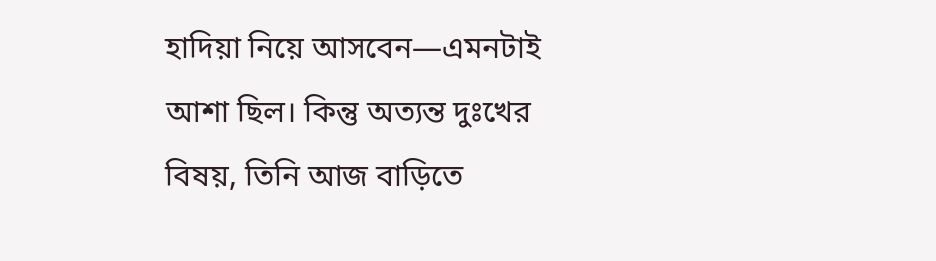হাদিয়া নিয়ে আসবেন—এমনটাই আশা ছিল। কিন্তু অত্যন্ত দুঃখের বিষয়, তিনি আজ বাড়িতে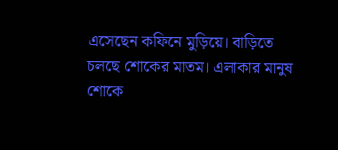এসেছেন কফিনে মুড়িয়ে। বাড়িতে চলছে শোকের মাতম। এলাকার মানুষ শোকে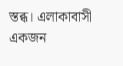স্তব্ধ। এলাকাবাসী একজন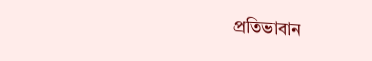প্রতিভাবান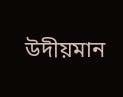উদীয়মান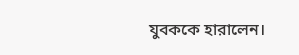যুবককে হারালেন।